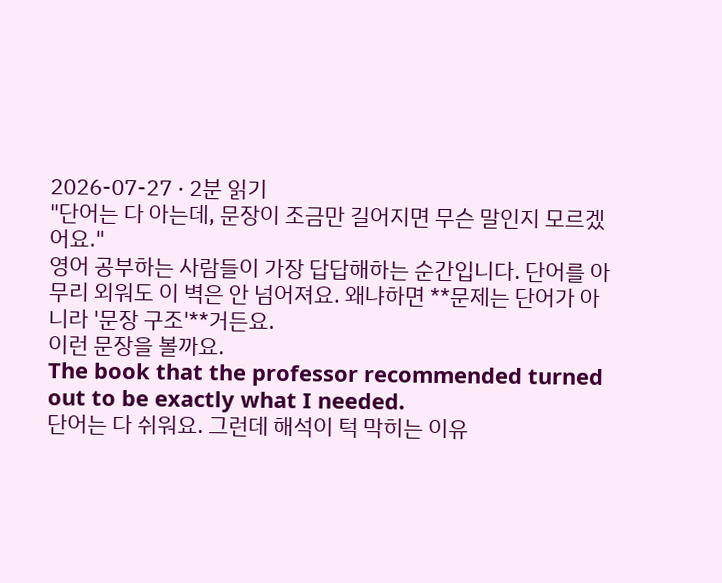2026-07-27 · 2분 읽기
"단어는 다 아는데, 문장이 조금만 길어지면 무슨 말인지 모르겠어요."
영어 공부하는 사람들이 가장 답답해하는 순간입니다. 단어를 아무리 외워도 이 벽은 안 넘어져요. 왜냐하면 **문제는 단어가 아니라 '문장 구조'**거든요.
이런 문장을 볼까요.
The book that the professor recommended turned out to be exactly what I needed.
단어는 다 쉬워요. 그런데 해석이 턱 막히는 이유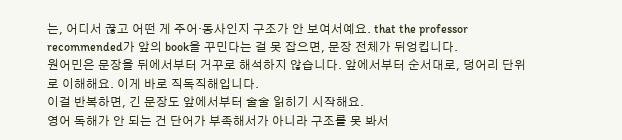는, 어디서 끊고 어떤 게 주어·동사인지 구조가 안 보여서예요. that the professor recommended가 앞의 book을 꾸민다는 걸 못 잡으면, 문장 전체가 뒤엉킵니다.
원어민은 문장을 뒤에서부터 거꾸로 해석하지 않습니다. 앞에서부터 순서대로, 덩어리 단위로 이해해요. 이게 바로 직독직해입니다.
이걸 반복하면, 긴 문장도 앞에서부터 술술 읽히기 시작해요.
영어 독해가 안 되는 건 단어가 부족해서가 아니라 구조를 못 봐서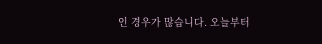인 경우가 많습니다. 오늘부터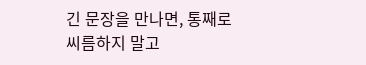긴 문장을 만나면, 통째로 씨름하지 말고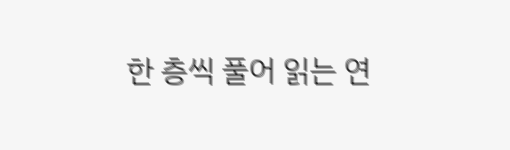한 층씩 풀어 읽는 연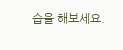습을 해보세요.